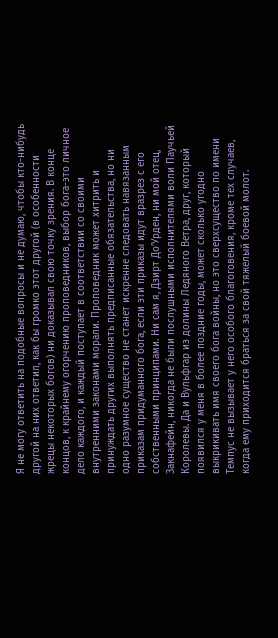Я не могу ответить на подобные вопросы и не думаю, чтобы кто-нибудь другой на них ответил, как бы громко этот другой (в особенности жрецы некоторых богов) ни доказывал свою точку зрения. В конце концов, к крайнему огорчению проповедников, выбор бога-это личное дело каждого, и каждый поступает в соответствии со своими внутренними законами морали. Проповедник может хитрить и принуждать других выполнять предписанные обязательства, но ни одно разумное существо не станет искренне следовать навязанным приказам придуманного бога, если эти приказы идут вразрез с его собственными принципами. Ни сам я, Дзирт До'Урден, ни мой отец, Закнафейн, никогда не были послушными исполнителями воли Паучьей Королевы. Да и Вульфгар из долины Ледяного Ветра, друг, который появился у меня в более поздние годы, может сколько угодно выкрикивать имя своего бога войны, но это сверхсущество по имени Темпус не вызывает у него особого благоговения, кроме тех случаев, когда ему приходится браться за свой тяжелый боевой молот.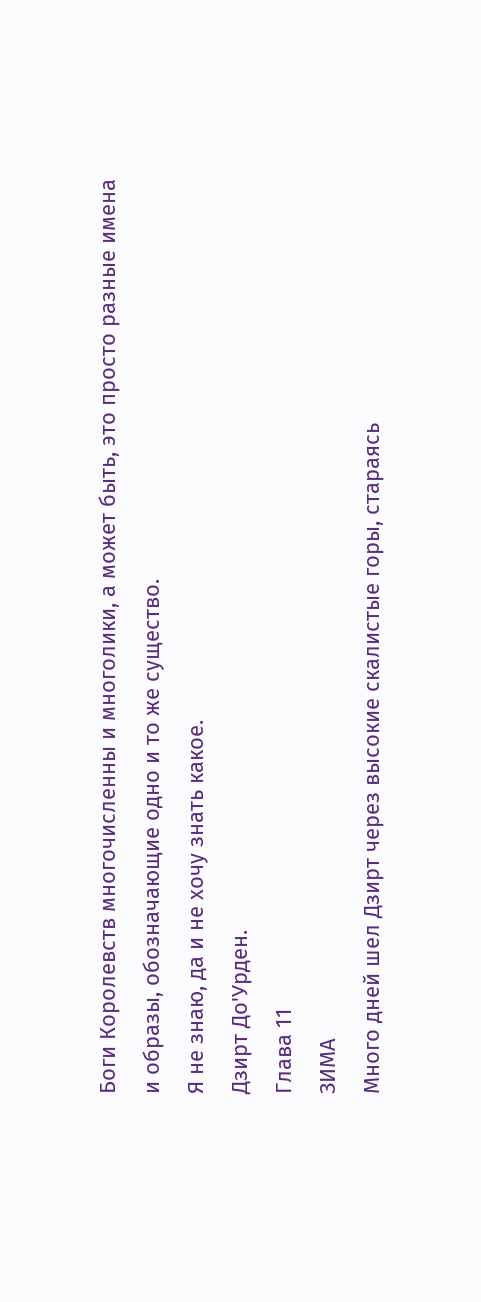Боги Королевств многочисленны и многолики, а может быть, это просто разные имена и образы, обозначающие одно и то же существо.
Я не знаю, да и не хочу знать какое.
Дзирт До'Урден.
Глава 11
ЗИМА
Много дней шел Дзирт через высокие скалистые горы, стараясь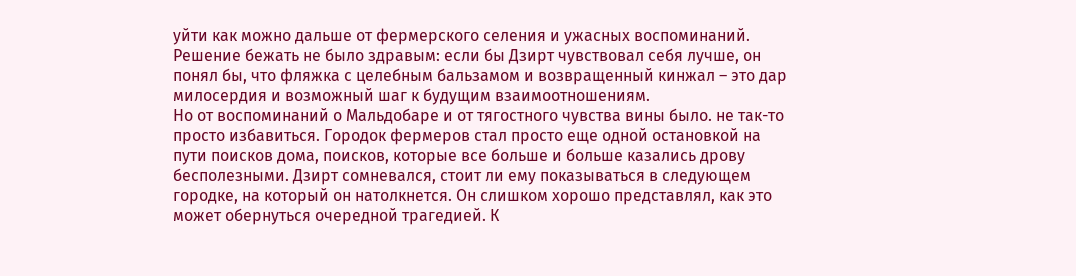уйти как можно дальше от фермерского селения и ужасных воспоминаний. Решение бежать не было здравым: если бы Дзирт чувствовал себя лучше, он понял бы, что фляжка с целебным бальзамом и возвращенный кинжал – это дар милосердия и возможный шаг к будущим взаимоотношениям.
Но от воспоминаний о Мальдобаре и от тягостного чувства вины было. не так-то просто избавиться. Городок фермеров стал просто еще одной остановкой на пути поисков дома, поисков, которые все больше и больше казались дрову бесполезными. Дзирт сомневался, стоит ли ему показываться в следующем городке, на который он натолкнется. Он слишком хорошо представлял, как это может обернуться очередной трагедией. К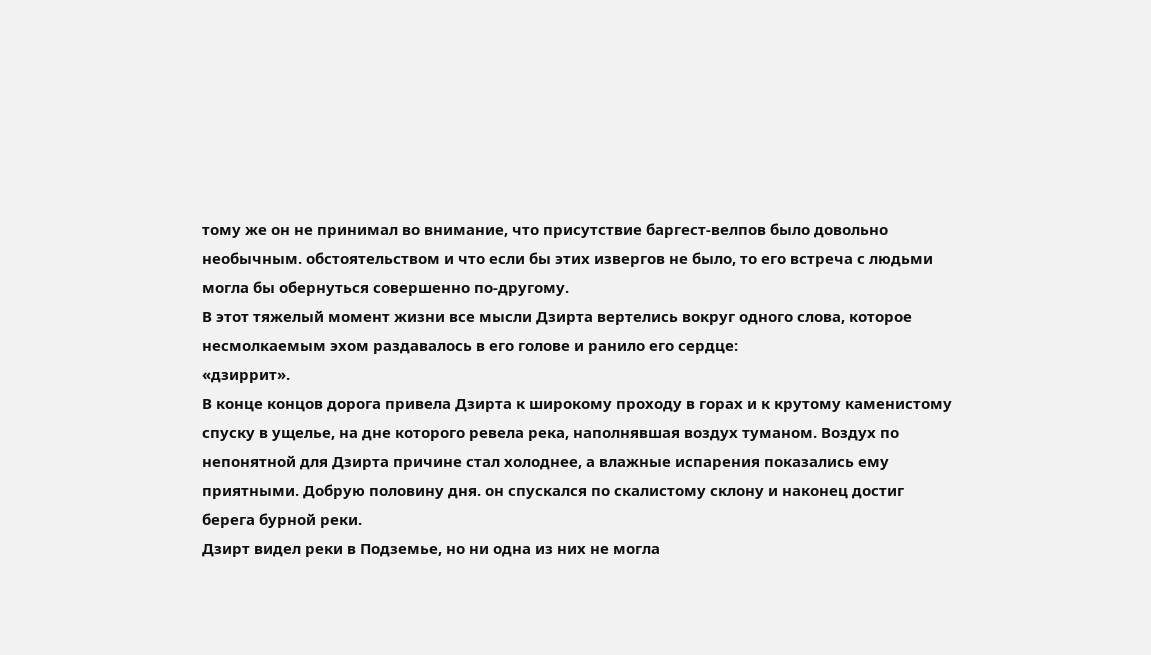тому же он не принимал во внимание, что присутствие баргест-велпов было довольно необычным. обстоятельством и что если бы этих извергов не было, то его встреча с людьми могла бы обернуться совершенно по-другому.
В этот тяжелый момент жизни все мысли Дзирта вертелись вокруг одного слова, которое несмолкаемым эхом раздавалось в его голове и ранило его сердце:
«дзиррит».
В конце концов дорога привела Дзирта к широкому проходу в горах и к крутому каменистому спуску в ущелье, на дне которого ревела река, наполнявшая воздух туманом. Воздух по непонятной для Дзирта причине стал холоднее, а влажные испарения показались ему приятными. Добрую половину дня. он спускался по скалистому склону и наконец достиг берега бурной реки.
Дзирт видел реки в Подземье, но ни одна из них не могла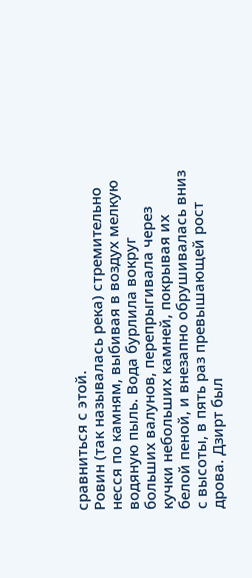сравниться с этой.
Ровин (так называлась река) стремительно несся по камням, выбивая в воздух мелкую водяную пыль. Вода бурлила вокруг больших валунов, перепрыгивала через кучки небольших камней, покрывая их белой пеной, и внезапно обрушивалась вниз с высоты, в пять раз превышающей рост дрова. Дзирт был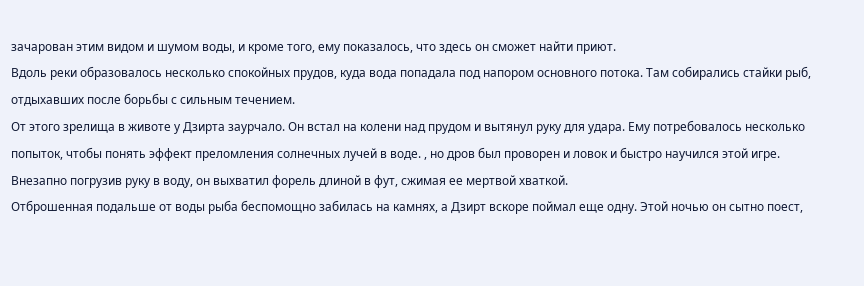зачарован этим видом и шумом воды, и кроме того, ему показалось, что здесь он сможет найти приют.
Вдоль реки образовалось несколько спокойных прудов, куда вода попадала под напором основного потока. Там собирались стайки рыб, отдыхавших после борьбы с сильным течением.
От этого зрелища в животе у Дзирта заурчало. Он встал на колени над прудом и вытянул руку для удара. Ему потребовалось несколько попыток, чтобы понять эффект преломления солнечных лучей в воде. , но дров был проворен и ловок и быстро научился этой игре. Внезапно погрузив руку в воду, он выхватил форель длиной в фут, сжимая ее мертвой хваткой.
Отброшенная подальше от воды рыба беспомощно забилась на камнях, а Дзирт вскоре поймал еще одну. Этой ночью он сытно поест,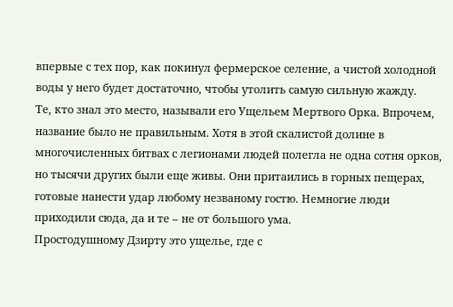впервые с тех пор, как покинул фермерское селение, а чистой холодной воды у него будет достаточно, чтобы утолить самую сильную жажду.
Те, кто знал это место, называли его Ущельем Мертвого Орка. Впрочем, название было не правильным. Хотя в этой скалистой долине в многочисленных битвах с легионами людей полегла не одна сотня орков, но тысячи других были еще живы. Они притаились в горных пещерах, готовые нанести удар любому незваному гостю. Немногие люди приходили сюда, да и те – не от большого ума.
Простодушному Дзирту это ущелье, где с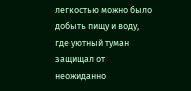легкостью можно было добыть пищу и воду, где уютный туман защищал от неожиданно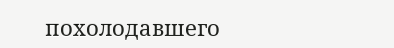похолодавшего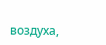воздуха,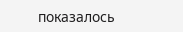показалось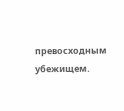превосходным убежищем.